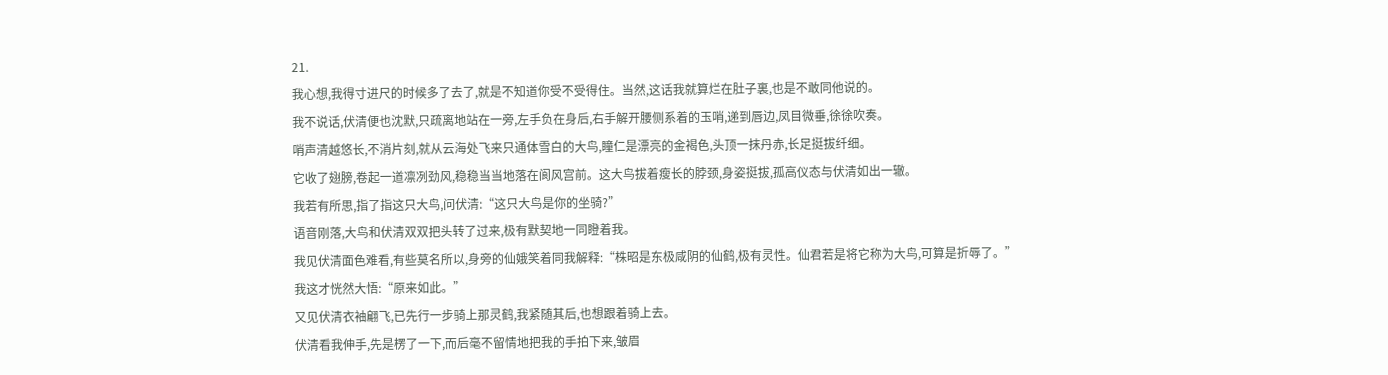21.
我心想,我得寸进尺的时候多了去了,就是不知道你受不受得住。当然,这话我就算烂在肚子裏,也是不敢同他说的。
我不说话,伏清便也沈默,只疏离地站在一旁,左手负在身后,右手解开腰侧系着的玉哨,递到唇边,凤目微垂,徐徐吹奏。
哨声清越悠长,不消片刻,就从云海处飞来只通体雪白的大鸟,瞳仁是漂亮的金褐色,头顶一抹丹赤,长足挺拔纤细。
它收了翅膀,卷起一道凛冽劲风,稳稳当当地落在阆风宫前。这大鸟拔着瘦长的脖颈,身姿挺拔,孤高仪态与伏清如出一辙。
我若有所思,指了指这只大鸟,问伏清:“这只大鸟是你的坐骑?”
语音刚落,大鸟和伏清双双把头转了过来,极有默契地一同瞪着我。
我见伏清面色难看,有些莫名所以,身旁的仙娥笑着同我解释:“株昭是东极咸阴的仙鹤,极有灵性。仙君若是将它称为大鸟,可算是折辱了。”
我这才恍然大悟:“原来如此。”
又见伏清衣袖翩飞,已先行一步骑上那灵鹤,我紧随其后,也想跟着骑上去。
伏清看我伸手,先是楞了一下,而后毫不留情地把我的手拍下来,皱眉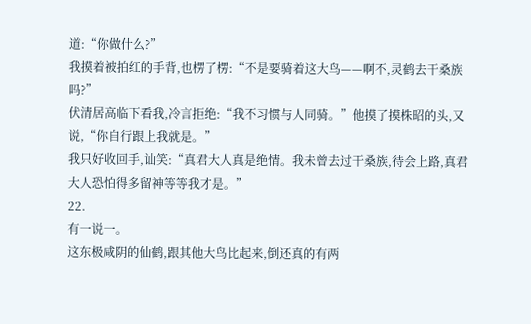道:“你做什么?”
我摸着被拍红的手背,也楞了楞:“不是要骑着这大鸟——啊不,灵鹤去干桑族吗?”
伏清居高临下看我,冷言拒绝:“我不习惯与人同骑。”他摸了摸株昭的头,又说,“你自行跟上我就是。”
我只好收回手,讪笑:“真君大人真是绝情。我未曾去过干桑族,待会上路,真君大人恐怕得多留神等等我才是。”
22.
有一说一。
这东极咸阴的仙鹤,跟其他大鸟比起来,倒还真的有两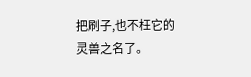把刷子,也不枉它的灵兽之名了。